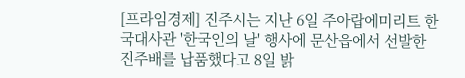[프라임경제] 진주시는 지난 6일 주아랍에미리트 한국대사관 '한국인의 날' 행사에 문산읍에서 선발한 진주배를 납품했다고 8일 밝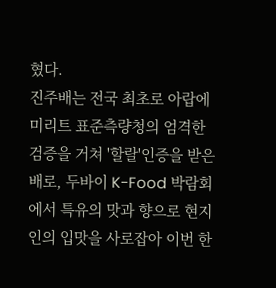혔다.
진주배는 전국 최초로 아랍에미리트 표준측량청의 엄격한 검증을 거쳐 '할랄'인증을 받은 배로, 두바이 K-Food 박람회에서 특유의 맛과 향으로 현지인의 입맛을 사로잡아 이번 한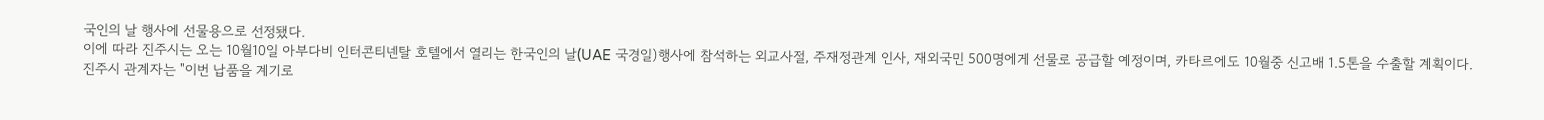국인의 날 행사에 선물용으로 선정됐다.
이에 따라 진주시는 오는 10월10일 아부다비 인터콘티넨탈 호텔에서 열리는 한국인의 날(UAE 국경일)행사에 참석하는 외교사절, 주재정관계 인사, 재외국민 500명에게 선물로 공급할 예정이며, 카타르에도 10월중 신고배 1.5톤을 수출할 계획이다.
진주시 관계자는 "이번 납품을 계기로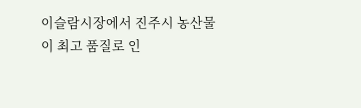이슬람시장에서 진주시 농산물이 최고 품질로 인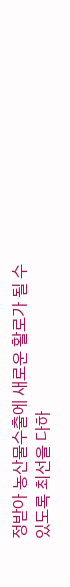정받아 농산물수출에 새로운 활로가 될 수 있도록 최선을 다하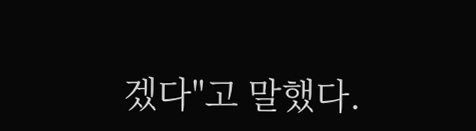겠다"고 말했다.